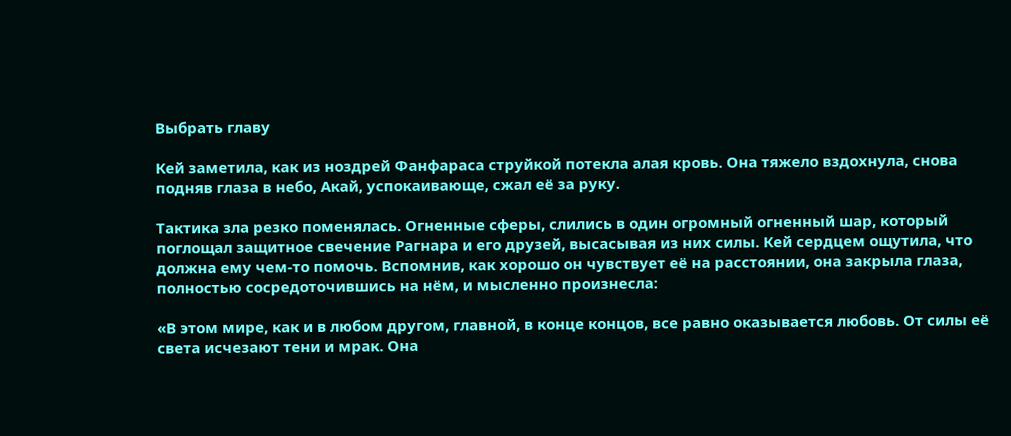Выбрать главу

Кей заметила, как из ноздрей Фанфараса струйкой потекла алая кровь. Она тяжело вздохнула, снова подняв глаза в небо, Акай, успокаивающе, сжал её за руку.

Тактика зла резко поменялась. Огненные сферы, слились в один огромный огненный шар, который поглощал защитное свечение Рагнара и его друзей, высасывая из них силы. Кей сердцем ощутила, что должна ему чем-то помочь. Вспомнив, как хорошо он чувствует её на расстоянии, она закрыла глаза, полностью сосредоточившись на нём, и мысленно произнесла:

«В этом мире, как и в любом другом, главной, в конце концов, все равно оказывается любовь. От силы её света исчезают тени и мрак. Она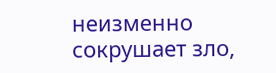неизменно сокрушает зло,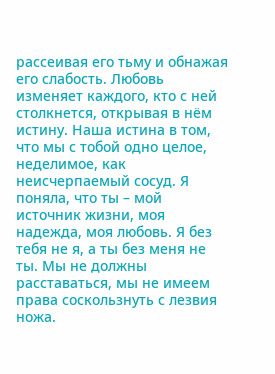рассеивая его тьму и обнажая его слабость. Любовь изменяет каждого, кто с ней столкнется, открывая в нём истину. Наша истина в том, что мы с тобой одно целое, неделимое, как неисчерпаемый сосуд. Я поняла, что ты – мой источник жизни, моя надежда, моя любовь. Я без тебя не я, а ты без меня не ты. Мы не должны расставаться, мы не имеем права соскользнуть с лезвия ножа.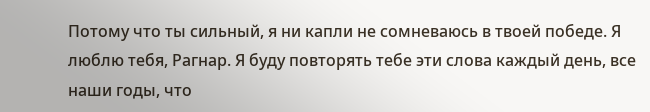Потому что ты сильный, я ни капли не сомневаюсь в твоей победе. Я люблю тебя, Рагнар. Я буду повторять тебе эти слова каждый день, все наши годы, что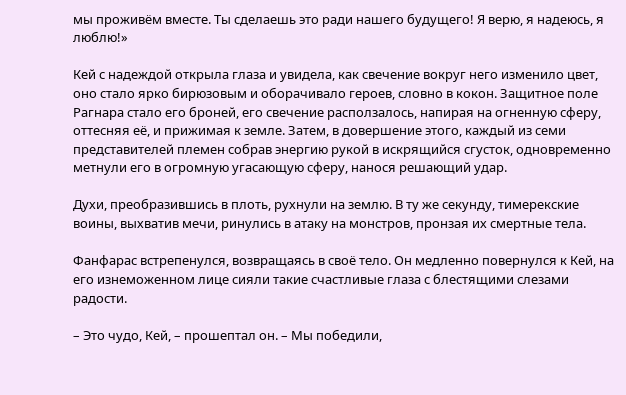мы проживём вместе. Ты сделаешь это ради нашего будущего! Я верю, я надеюсь, я люблю!»

Кей с надеждой открыла глаза и увидела, как свечение вокруг него изменило цвет, оно стало ярко бирюзовым и оборачивало героев, словно в кокон. Защитное поле Рагнара стало его броней, его свечение расползалось, напирая на огненную сферу, оттесняя её, и прижимая к земле. Затем, в довершение этого, каждый из семи представителей племен собрав энергию рукой в искрящийся сгусток, одновременно метнули его в огромную угасающую сферу, нанося решающий удар.

Духи, преобразившись в плоть, рухнули на землю. В ту же секунду, тимерекские воины, выхватив мечи, ринулись в атаку на монстров, пронзая их смертные тела.

Фанфарас встрепенулся, возвращаясь в своё тело. Он медленно повернулся к Кей, на его изнеможенном лице сияли такие счастливые глаза с блестящими слезами радости.

– Это чудо, Кей, – прошептал он. – Мы победили,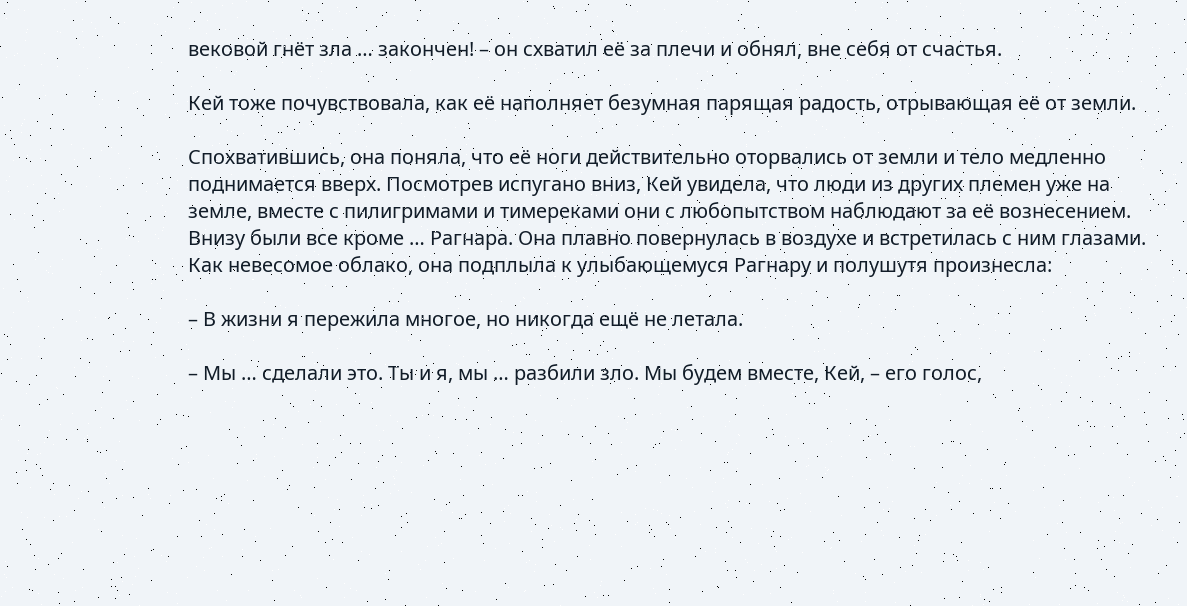вековой гнёт зла … закончен! – он схватил её за плечи и обнял, вне себя от счастья.

Кей тоже почувствовала, как её наполняет безумная парящая радость, отрывающая её от земли.

Спохватившись, она поняла, что её ноги действительно оторвались от земли и тело медленно поднимается вверх. Посмотрев испугано вниз, Кей увидела, что люди из других племен уже на земле, вместе с пилигримами и тимереками они с любопытством наблюдают за её вознесением. Внизу были все кроме … Рагнара. Она плавно повернулась в воздухе и встретилась с ним глазами. Как невесомое облако, она подплыла к улыбающемуся Рагнару и полушутя произнесла:

– В жизни я пережила многое, но никогда ещё не летала.

– Мы … сделали это. Ты и я, мы … разбили зло. Мы будем вместе, Кей, – его голос,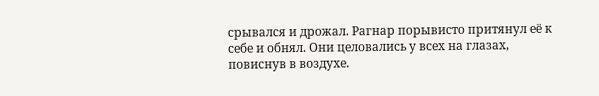срывался и дрожал. Рагнар порывисто притянул её к себе и обнял. Они целовались у всех на глазах, повиснув в воздухе.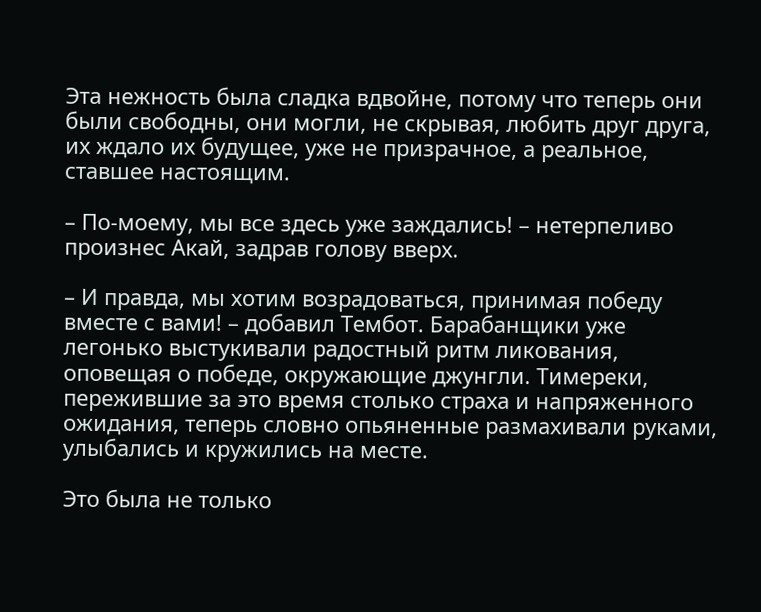Эта нежность была сладка вдвойне, потому что теперь они были свободны, они могли, не скрывая, любить друг друга, их ждало их будущее, уже не призрачное, а реальное, ставшее настоящим.

– По-моему, мы все здесь уже заждались! – нетерпеливо произнес Акай, задрав голову вверх.

– И правда, мы хотим возрадоваться, принимая победу вместе с вами! – добавил Тембот. Барабанщики уже легонько выстукивали радостный ритм ликования, оповещая о победе, окружающие джунгли. Тимереки, пережившие за это время столько страха и напряженного ожидания, теперь словно опьяненные размахивали руками, улыбались и кружились на месте.

Это была не только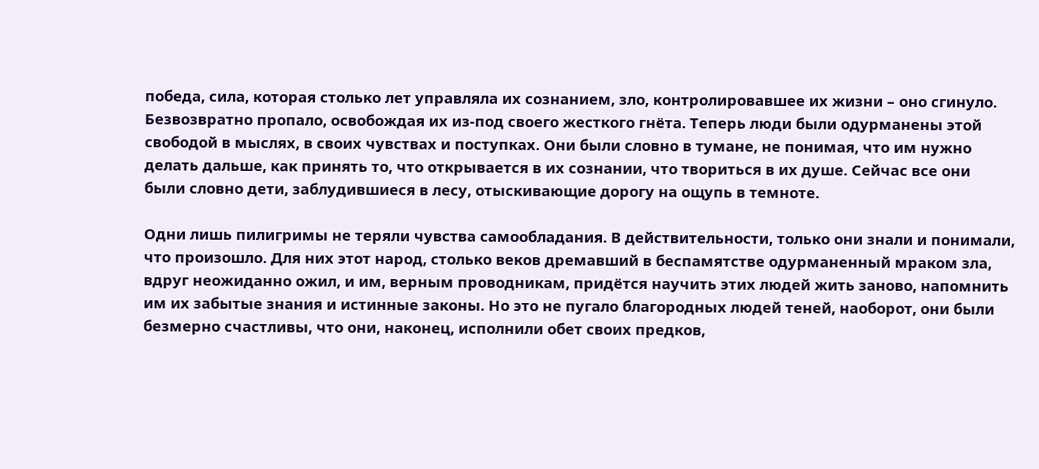победа, сила, которая столько лет управляла их сознанием, зло, контролировавшее их жизни – оно сгинуло. Безвозвратно пропало, освобождая их из-под своего жесткого гнёта. Теперь люди были одурманены этой свободой в мыслях, в своих чувствах и поступках. Они были словно в тумане, не понимая, что им нужно делать дальше, как принять то, что открывается в их сознании, что твориться в их душе. Сейчас все они  были словно дети, заблудившиеся в лесу, отыскивающие дорогу на ощупь в темноте.

Одни лишь пилигримы не теряли чувства самообладания. В действительности, только они знали и понимали, что произошло. Для них этот народ, столько веков дремавший в беспамятстве одурманенный мраком зла, вдруг неожиданно ожил, и им, верным проводникам, придётся научить этих людей жить заново, напомнить им их забытые знания и истинные законы. Но это не пугало благородных людей теней, наоборот, они были безмерно счастливы, что они, наконец, исполнили обет своих предков,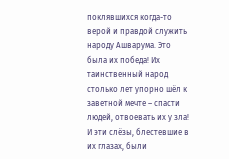поклявшихся когда-то верой и правдой служить народу Ашварума. Это была их победа! Их таинственный народ столько лет упорно шёл к заветной мечте – спасти людей, отвоевать их у зла! И эти слёзы, блестевшие в их глазах, были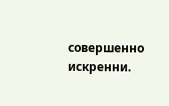совершенно искренни.